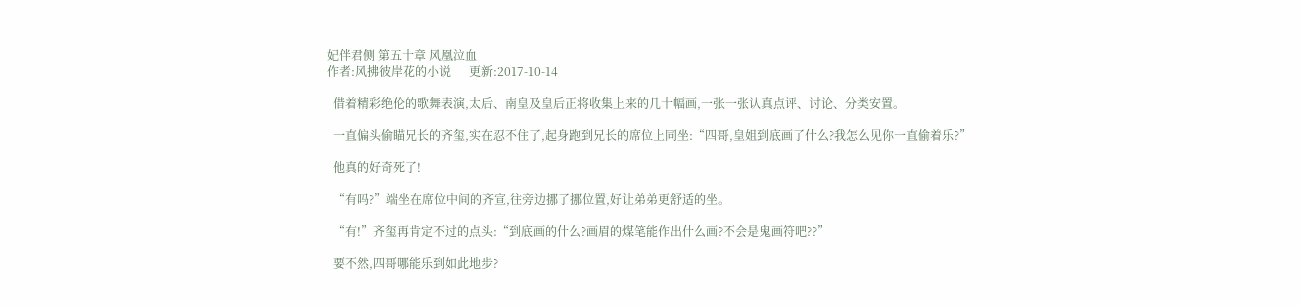妃伴君侧 第五十章 风凰泣血
作者:风拂彼岸花的小说      更新:2017-10-14

  借着精彩绝伦的歌舞表演,太后、南皇及皇后正将收集上来的几十幅画,一张一张认真点评、讨论、分类安置。

  一直偏头偷瞄兄长的齐玺,实在忍不住了,起身跑到兄长的席位上同坐:“四哥,皇姐到底画了什么?我怎么见你一直偷着乐?”

  他真的好奇死了!

  “有吗?”端坐在席位中间的齐宣,往旁边挪了挪位置,好让弟弟更舒适的坐。

  “有!”齐玺再肯定不过的点头:“到底画的什么?画眉的煤笔能作出什么画?不会是鬼画符吧??”

  要不然,四哥哪能乐到如此地步?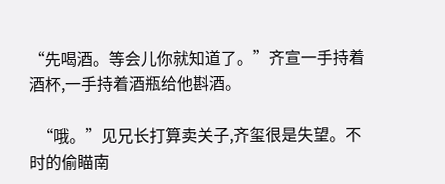“先喝酒。等会儿你就知道了。”齐宣一手持着酒杯,一手持着酒瓶给他斟酒。

  “哦。”见兄长打算卖关子,齐玺很是失望。不时的偷瞄南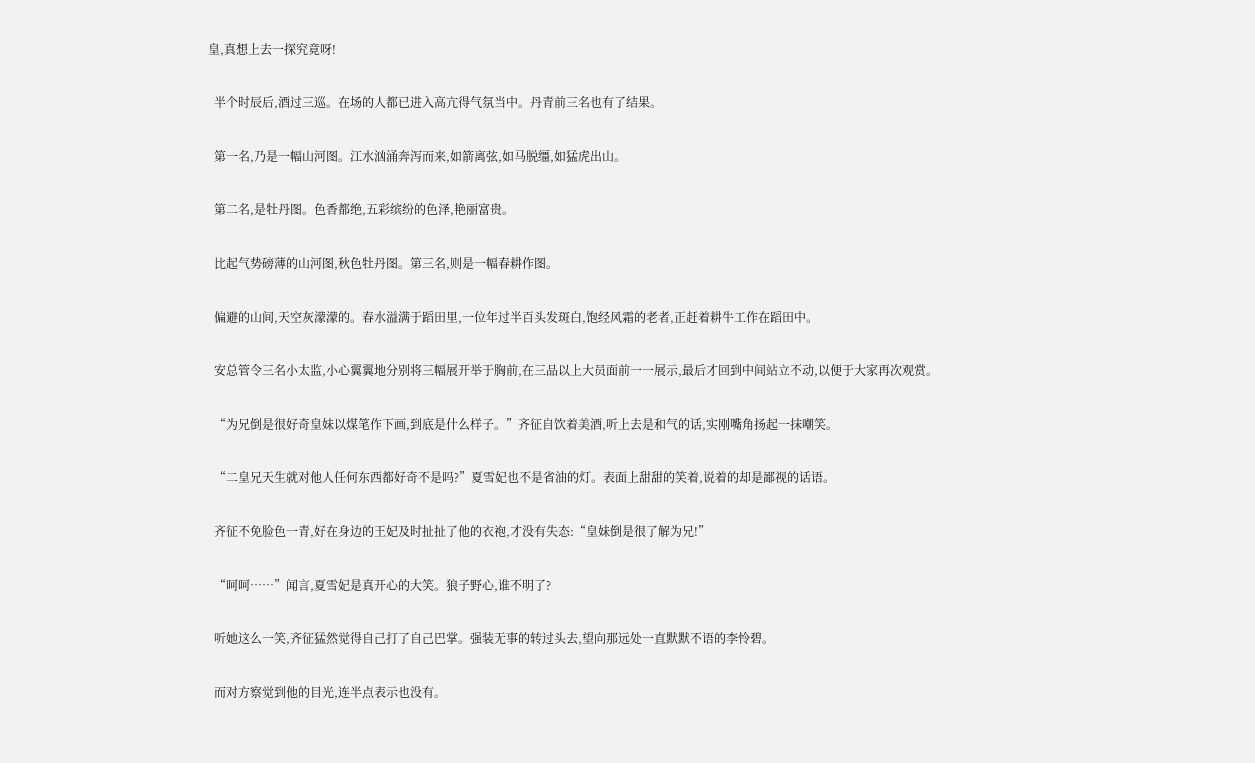皇,真想上去一探究竟呀!

  半个时辰后,酒过三巡。在场的人都已进入高亢得气氛当中。丹青前三名也有了结果。

  第一名,乃是一幅山河图。江水汹涌奔泻而来,如箭离弦,如马脱缰,如猛虎出山。

  第二名,是牡丹图。色香都绝,五彩缤纷的色泽,艳丽富贵。

  比起气势磅薄的山河图,秋色牡丹图。第三名,则是一幅春耕作图。

  偏避的山间,天空灰濛濛的。春水溢满于蹈田里,一位年过半百头发斑白,饱经风霜的老者,正赶着耕牛工作在蹈田中。

  安总管令三名小太监,小心翼翼地分别将三幅展开举于胸前,在三品以上大员面前一一展示,最后才回到中间站立不动,以便于大家再次观赏。

  “为兄倒是很好奇皇妹以煤笔作下画,到底是什么样子。”齐征自饮着美酒,听上去是和气的话,实刚嘴角扬起一抹嘲笑。

  “二皇兄天生就对他人任何东西都好奇不是吗?”夏雪妃也不是省油的灯。表面上甜甜的笑着,说着的却是鄙视的话语。

  齐征不免脸色一青,好在身边的王妃及时扯扯了他的衣袍,才没有失态:“皇妹倒是很了解为兄!”

  “呵呵……”闻言,夏雪妃是真开心的大笑。狼子野心,谁不明了?

  听她这么一笑,齐征猛然觉得自己打了自己巴掌。强装无事的转过头去,望向那远处一直默默不语的李怜碧。

  而对方察觉到他的目光,连半点表示也没有。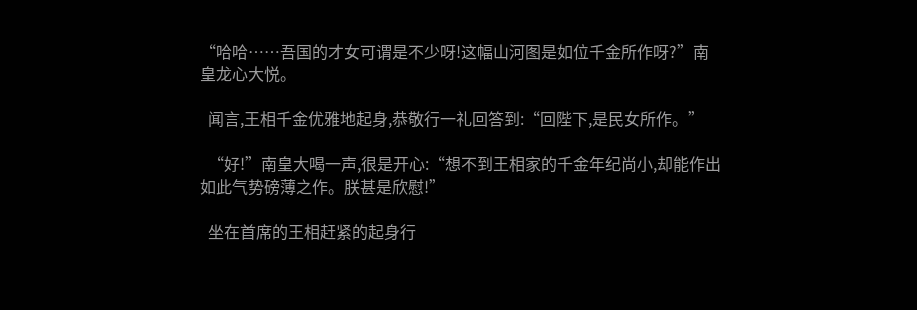“哈哈……吾国的才女可谓是不少呀!这幅山河图是如位千金所作呀?”南皇龙心大悦。

  闻言,王相千金优雅地起身,恭敬行一礼回答到:“回陛下,是民女所作。”

  “好!”南皇大喝一声,很是开心:“想不到王相家的千金年纪尚小,却能作出如此气势磅薄之作。朕甚是欣慰!”

  坐在首席的王相赶紧的起身行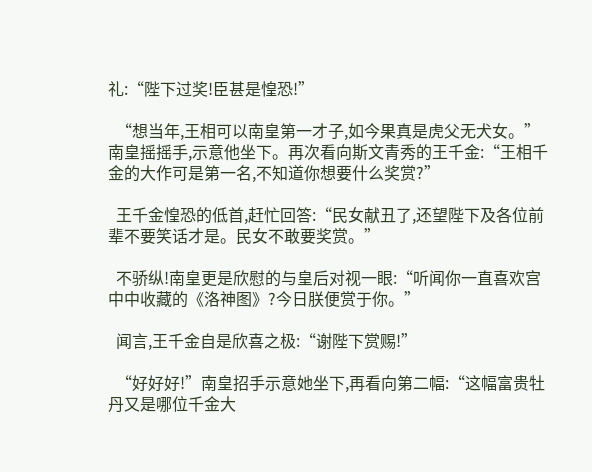礼:“陛下过奖!臣甚是惶恐!”

  “想当年,王相可以南皇第一才子,如今果真是虎父无犬女。”南皇摇摇手,示意他坐下。再次看向斯文青秀的王千金:“王相千金的大作可是第一名,不知道你想要什么奖赏?”

  王千金惶恐的低首,赶忙回答:“民女献丑了,还望陛下及各位前辈不要笑话才是。民女不敢要奖赏。”

  不骄纵!南皇更是欣慰的与皇后对视一眼:“听闻你一直喜欢宫中中收藏的《洛神图》?今日朕便赏于你。”

  闻言,王千金自是欣喜之极:“谢陛下赏赐!”

  “好好好!”南皇招手示意她坐下,再看向第二幅:“这幅富贵牡丹又是哪位千金大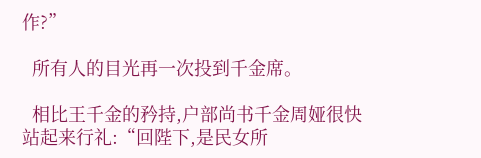作?”

  所有人的目光再一次投到千金席。

  相比王千金的矜持,户部尚书千金周娅很快站起来行礼:“回陛下,是民女所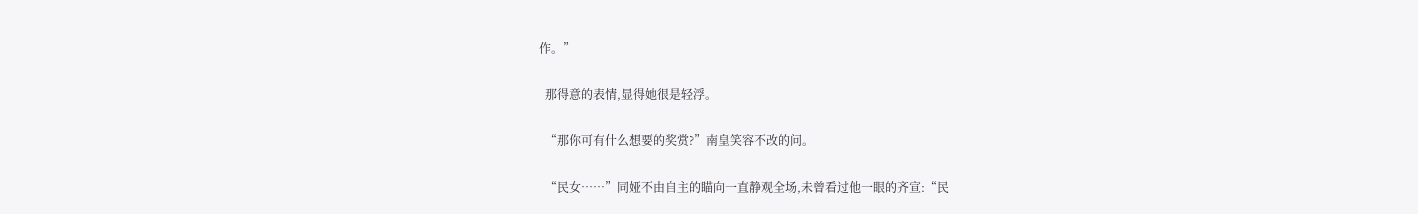作。”

  那得意的表情,显得她很是轻浮。

  “那你可有什么想要的奖赏?”南皇笑容不改的问。

  “民女……”同娅不由自主的瞄向一直静观全场,未曾看过他一眼的齐宣:“民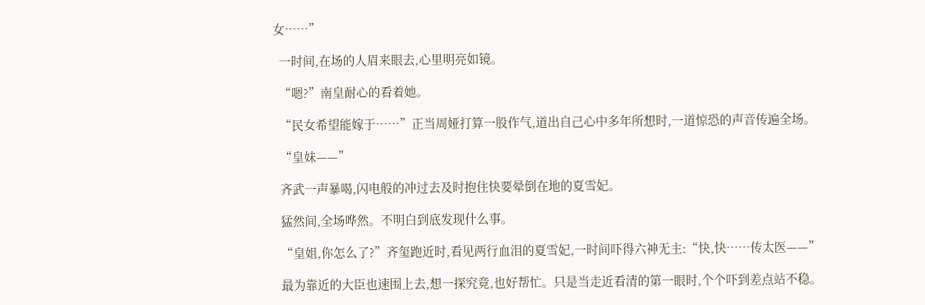女……”

  一时间,在场的人眉来眼去,心里明亮如镜。

  “嗯?”南皇耐心的看着她。

  “民女希望能嫁于……”正当周娅打算一股作气,道出自己心中多年所想时,一道惊恐的声音传遍全场。

  “皇妹——”

  齐武一声暴喝,闪电般的冲过去及时抱住快要晕倒在地的夏雪妃。

  猛然间,全场哗然。不明白到底发现什么事。

  “皇姐,你怎么了?”齐玺跑近时,看见两行血泪的夏雪妃,一时间吓得六神无主:“快,快……传太医——”

  最为靠近的大臣也速围上去,想一探究竟,也好帮忙。只是当走近看清的第一眼时,个个吓到差点站不稳。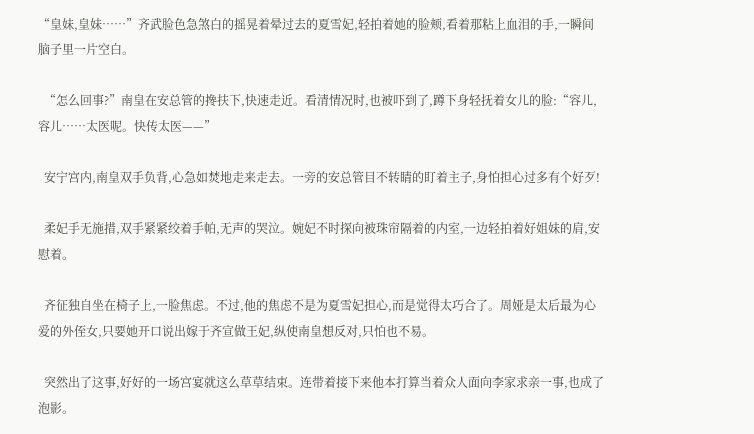“皇妹,皇妹……”齐武脸色急煞白的摇晃着晕过去的夏雪妃,轻拍着她的脸颊,看着那粘上血泪的手,一瞬间脑子里一片空白。

  “怎么回事?”南皇在安总管的搀扶下,快速走近。看清情况时,也被吓到了,蹲下身轻抚着女儿的脸:“容儿,容儿……太医呢。快传太医——”

  安宁宫内,南皇双手负背,心急如焚地走来走去。一旁的安总管目不转睛的盯着主子,身怕担心过多有个好歹!

  柔妃手无施措,双手紧紧绞着手帕,无声的哭泣。婉妃不时探向被珠帘隔着的内室,一边轻拍着好姐妹的肩,安慰着。

  齐征独自坐在椅子上,一脸焦虑。不过,他的焦虑不是为夏雪妃担心,而是觉得太巧合了。周娅是太后最为心爱的外侄女,只要她开口说出嫁于齐宣做王妃,纵使南皇想反对,只怕也不易。

  突然出了这事,好好的一场宫宴就这么草草结束。连带着接下来他本打算当着众人面向李家求亲一事,也成了泡影。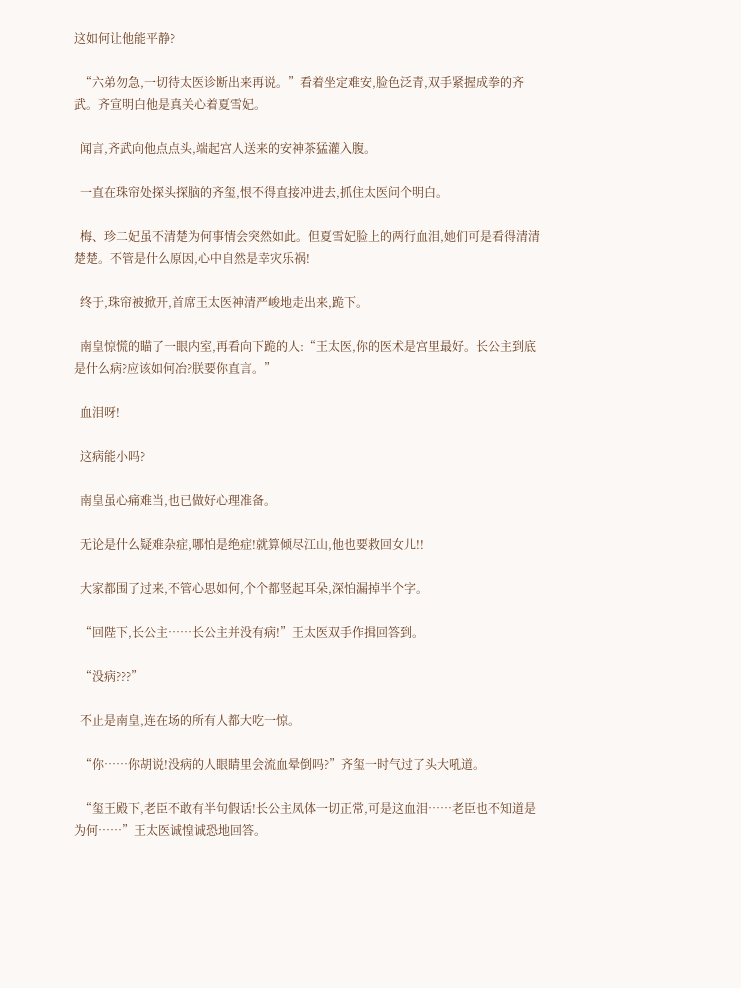这如何让他能平静?

  “六弟勿急,一切待太医诊断出来再说。”看着坐定难安,脸色泛青,双手紧握成拳的齐武。齐宣明白他是真关心着夏雪妃。

  闻言,齐武向他点点头,端起宫人送来的安神茶猛灌入腹。

  一直在珠帘处探头探脑的齐玺,恨不得直接冲进去,抓住太医问个明白。

  梅、珍二妃虽不清楚为何事情会突然如此。但夏雪妃脸上的两行血泪,她们可是看得清清楚楚。不管是什么原因,心中自然是幸灾乐祸!

  终于,珠帘被掀开,首席王太医神清严峻地走出来,跪下。

  南皇惊慌的瞄了一眼内室,再看向下跪的人:“王太医,你的医术是宫里最好。长公主到底是什么病?应该如何冶?朕要你直言。”

  血泪呀!

  这病能小吗?

  南皇虽心痛难当,也已做好心理准备。

  无论是什么疑难杂症,哪怕是绝症!就算倾尽江山,他也要救回女儿!!

  大家都围了过来,不管心思如何,个个都竖起耳朵,深怕漏掉半个字。

  “回陛下,长公主……长公主并没有病!”王太医双手作揖回答到。

  “没病???”

  不止是南皇,连在场的所有人都大吃一惊。

  “你……你胡说!没病的人眼睛里会流血晕倒吗?”齐玺一时气过了头大吼道。

  “玺王殿下,老臣不敢有半句假话!长公主凤体一切正常,可是这血泪……老臣也不知道是为何……”王太医诚惶诚恐地回答。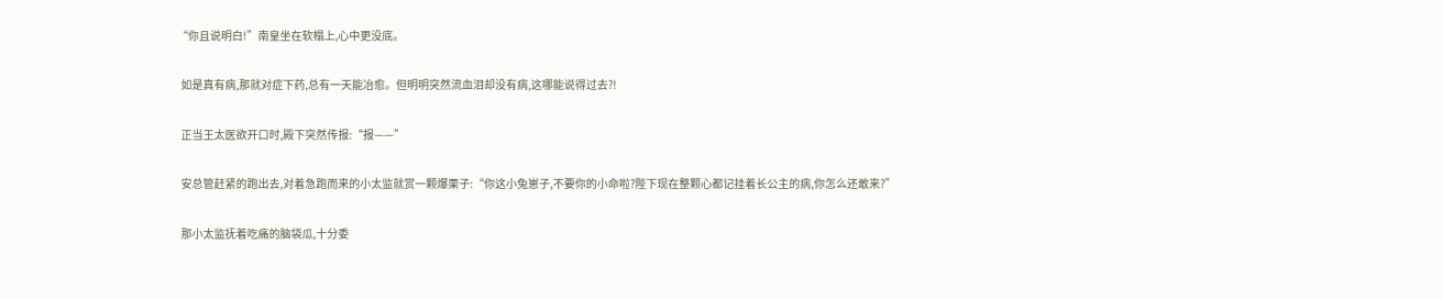“你且说明白!”南皇坐在软榻上,心中更没底。

  如是真有病,那就对症下药,总有一天能冶愈。但明明突然流血泪却没有病,这哪能说得过去?!

  正当王太医欲开口时,殿下突然传报:“报——”

  安总管赶紧的跑出去,对着急跑而来的小太监就赏一颗爆栗子:“你这小兔崽子,不要你的小命啦?陛下现在整颗心都记挂着长公主的病,你怎么还敢来?”

  那小太监抚着吃痛的脑袋瓜,十分委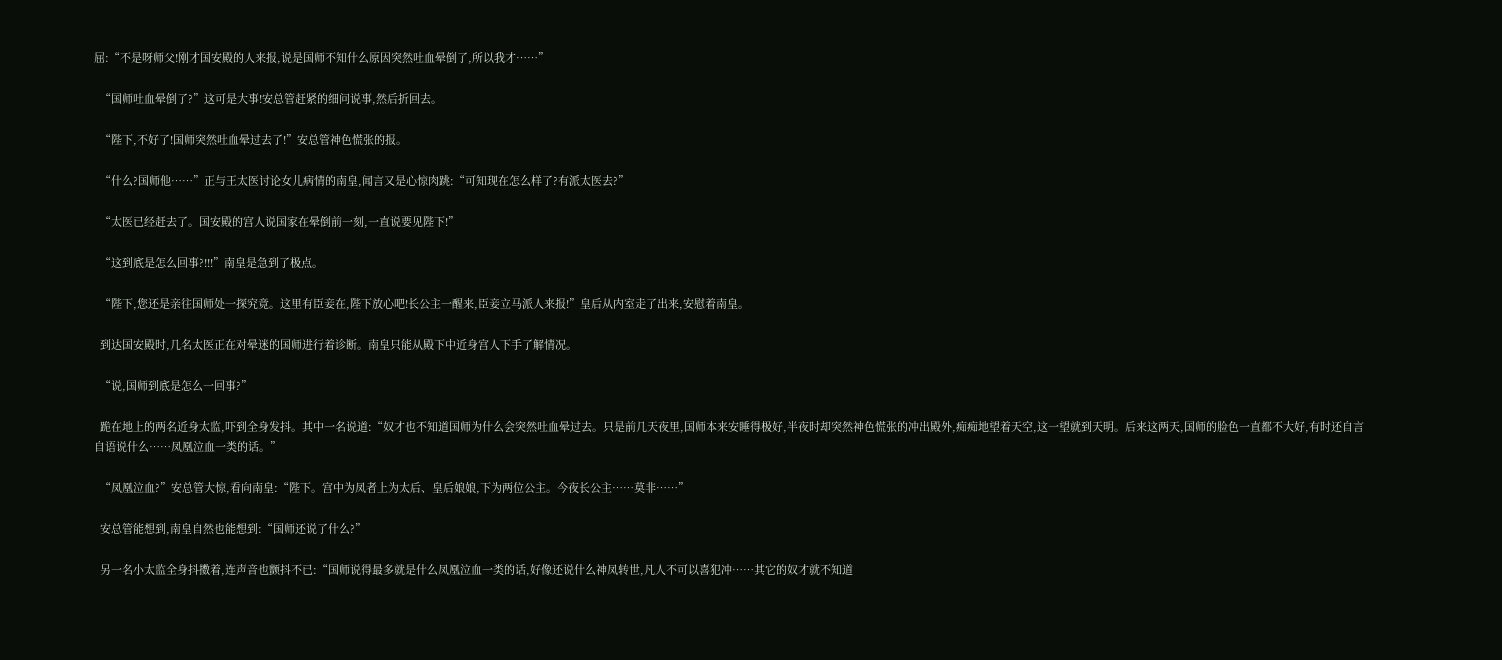屈:“不是呀师父!刚才国安殿的人来报,说是国师不知什么原因突然吐血晕倒了,所以我才……”

  “国师吐血晕倒了?”这可是大事!安总管赶紧的细问说事,然后折回去。

  “陛下,不好了!国师突然吐血晕过去了!”安总管神色慌张的报。

  “什么?国师他……”正与王太医讨论女儿病情的南皇,闻言又是心惊肉跳:“可知现在怎么样了?有派太医去?”

  “太医已经赶去了。国安殿的宫人说国家在晕倒前一刻,一直说要见陛下!”

  “这到底是怎么回事?!!!”南皇是急到了极点。

  “陛下,您还是亲往国师处一探究竟。这里有臣妾在,陛下放心吧!长公主一醒来,臣妾立马派人来报!”皇后从内室走了出来,安慰着南皇。

  到达国安殿时,几名太医正在对晕迷的国师进行着诊断。南皇只能从殿下中近身宫人下手了解情况。

  “说,国师到底是怎么一回事?”

  跪在地上的两名近身太监,吓到全身发抖。其中一名说道:“奴才也不知道国师为什么会突然吐血晕过去。只是前几天夜里,国师本来安睡得极好,半夜时却突然神色慌张的冲出殿外,痴痴地望着天空,这一望就到天明。后来这两天,国师的脸色一直都不大好,有时还自言自语说什么……凤凰泣血一类的话。”

  “凤凰泣血?”安总管大惊,看向南皇:“陛下。宫中为凤者上为太后、皇后娘娘,下为两位公主。今夜长公主……莫非……”

  安总管能想到,南皇自然也能想到:“国师还说了什么?”

  另一名小太监全身抖擞着,连声音也颤抖不已:“国师说得最多就是什么凤凰泣血一类的话,好像还说什么神凤转世,凡人不可以喜犯冲……其它的奴才就不知道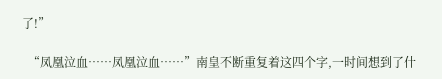了!”

  “凤凰泣血……凤凰泣血……”南皇不断重复着这四个字,一时间想到了什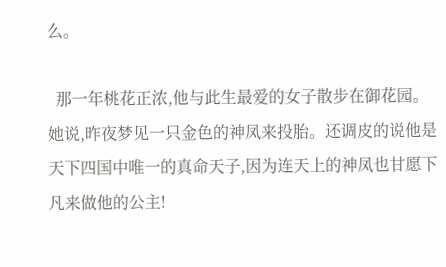么。

  那一年桃花正浓,他与此生最爱的女子散步在御花园。她说,昨夜梦见一只金色的神凤来投胎。还调皮的说他是天下四国中唯一的真命天子,因为连天上的神凤也甘愿下凡来做他的公主!